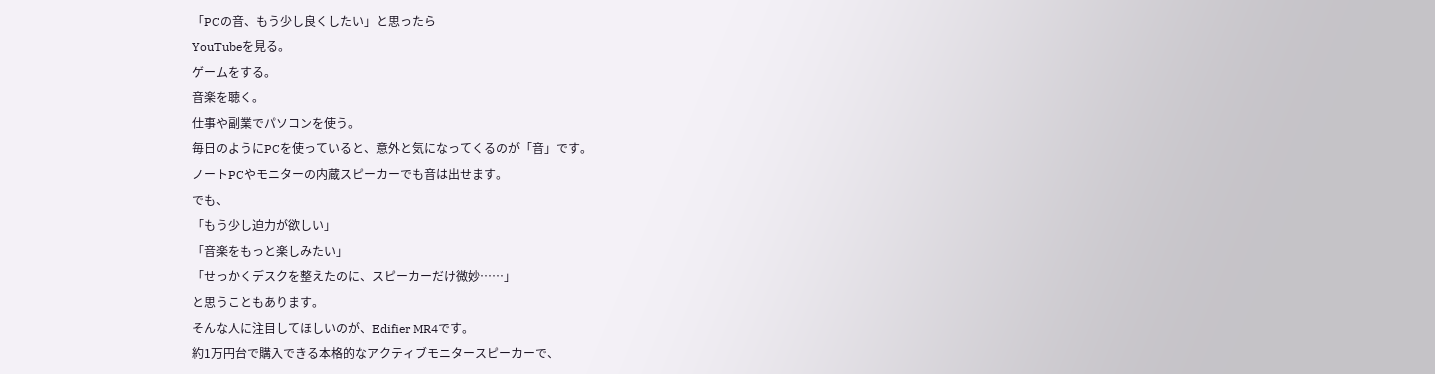「PCの音、もう少し良くしたい」と思ったら
YouTubeを見る。
ゲームをする。
音楽を聴く。
仕事や副業でパソコンを使う。
毎日のようにPCを使っていると、意外と気になってくるのが「音」です。
ノートPCやモニターの内蔵スピーカーでも音は出せます。
でも、
「もう少し迫力が欲しい」
「音楽をもっと楽しみたい」
「せっかくデスクを整えたのに、スピーカーだけ微妙……」
と思うこともあります。
そんな人に注目してほしいのが、Edifier MR4です。
約1万円台で購入できる本格的なアクティブモニタースピーカーで、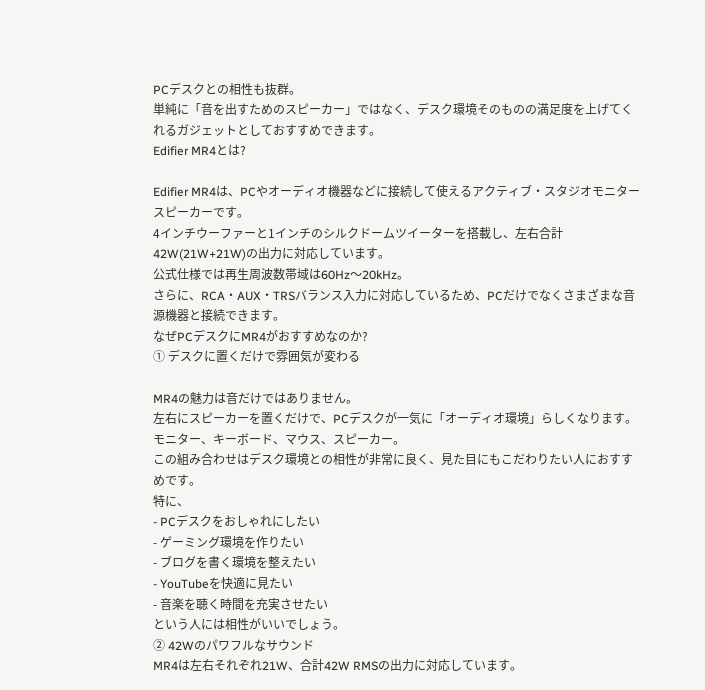PCデスクとの相性も抜群。
単純に「音を出すためのスピーカー」ではなく、デスク環境そのものの満足度を上げてくれるガジェットとしておすすめできます。
Edifier MR4とは?

Edifier MR4は、PCやオーディオ機器などに接続して使えるアクティブ・スタジオモニタースピーカーです。
4インチウーファーと1インチのシルクドームツイーターを搭載し、左右合計42W(21W+21W)の出力に対応しています。
公式仕様では再生周波数帯域は60Hz〜20kHz。
さらに、RCA・AUX・TRSバランス入力に対応しているため、PCだけでなくさまざまな音源機器と接続できます。
なぜPCデスクにMR4がおすすめなのか?
① デスクに置くだけで雰囲気が変わる

MR4の魅力は音だけではありません。
左右にスピーカーを置くだけで、PCデスクが一気に「オーディオ環境」らしくなります。
モニター、キーボード、マウス、スピーカー。
この組み合わせはデスク環境との相性が非常に良く、見た目にもこだわりたい人におすすめです。
特に、
- PCデスクをおしゃれにしたい
- ゲーミング環境を作りたい
- ブログを書く環境を整えたい
- YouTubeを快適に見たい
- 音楽を聴く時間を充実させたい
という人には相性がいいでしょう。
② 42Wのパワフルなサウンド
MR4は左右それぞれ21W、合計42W RMSの出力に対応しています。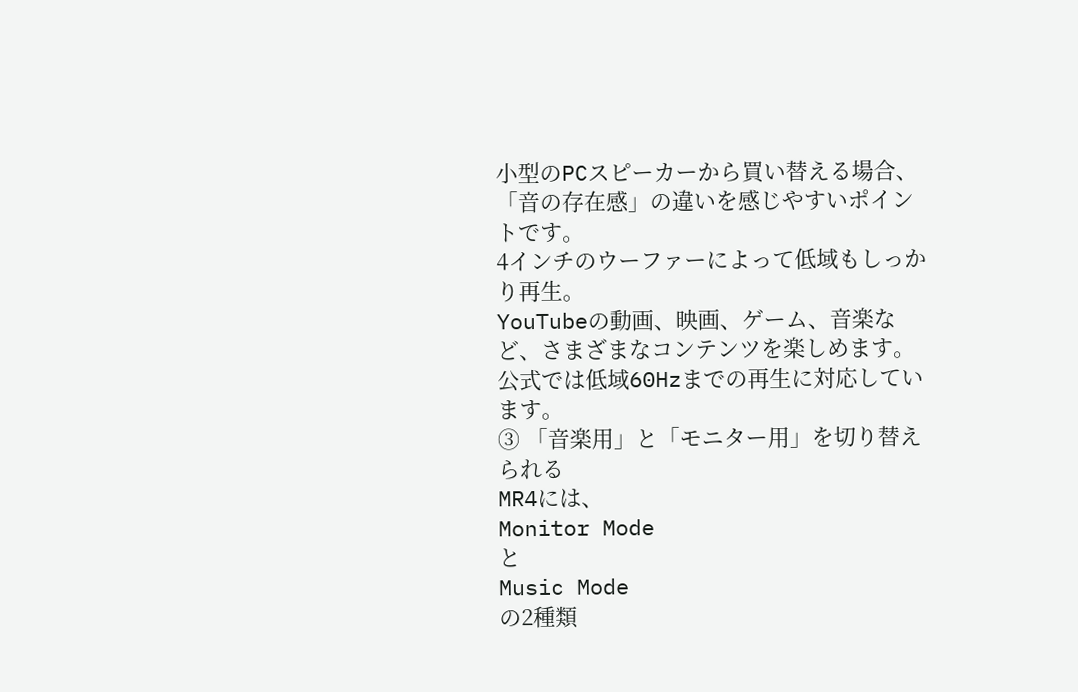小型のPCスピーカーから買い替える場合、「音の存在感」の違いを感じやすいポイントです。
4インチのウーファーによって低域もしっかり再生。
YouTubeの動画、映画、ゲーム、音楽など、さまざまなコンテンツを楽しめます。
公式では低域60Hzまでの再生に対応しています。
③ 「音楽用」と「モニター用」を切り替えられる
MR4には、
Monitor Mode
と
Music Mode
の2種類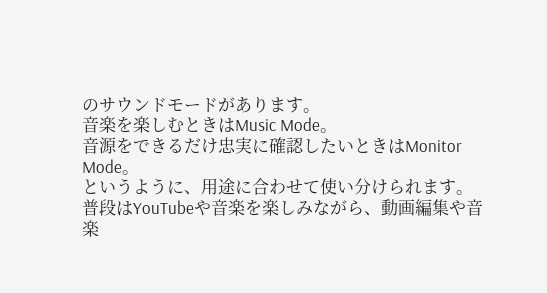のサウンドモードがあります。
音楽を楽しむときはMusic Mode。
音源をできるだけ忠実に確認したいときはMonitor Mode。
というように、用途に合わせて使い分けられます。
普段はYouTubeや音楽を楽しみながら、動画編集や音楽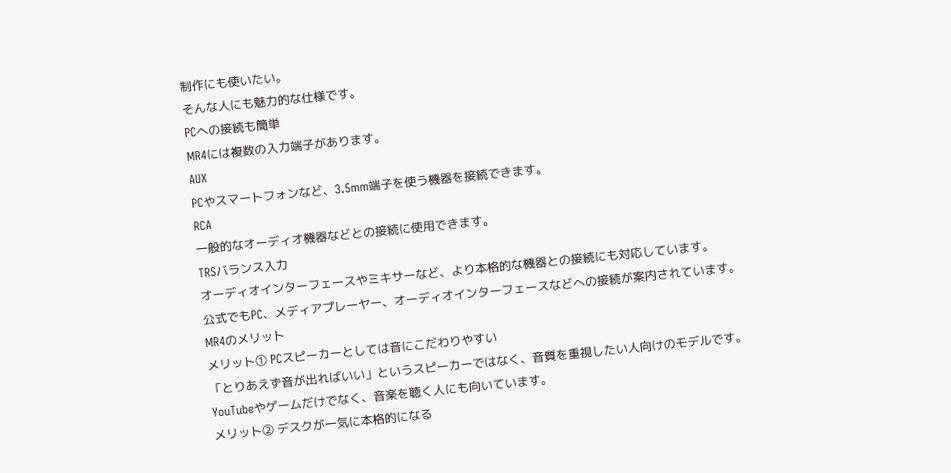制作にも使いたい。
そんな人にも魅力的な仕様です。
PCへの接続も簡単
MR4には複数の入力端子があります。
AUX
PCやスマートフォンなど、3.5mm端子を使う機器を接続できます。
RCA
一般的なオーディオ機器などとの接続に使用できます。
TRSバランス入力
オーディオインターフェースやミキサーなど、より本格的な機器との接続にも対応しています。
公式でもPC、メディアプレーヤー、オーディオインターフェースなどへの接続が案内されています。
MR4のメリット
メリット① PCスピーカーとしては音にこだわりやすい
「とりあえず音が出ればいい」というスピーカーではなく、音質を重視したい人向けのモデルです。
YouTubeやゲームだけでなく、音楽を聴く人にも向いています。
メリット② デスクが一気に本格的になる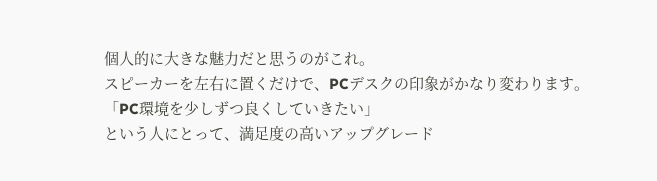個人的に大きな魅力だと思うのがこれ。
スピーカーを左右に置くだけで、PCデスクの印象がかなり変わります。
「PC環境を少しずつ良くしていきたい」
という人にとって、満足度の高いアップグレード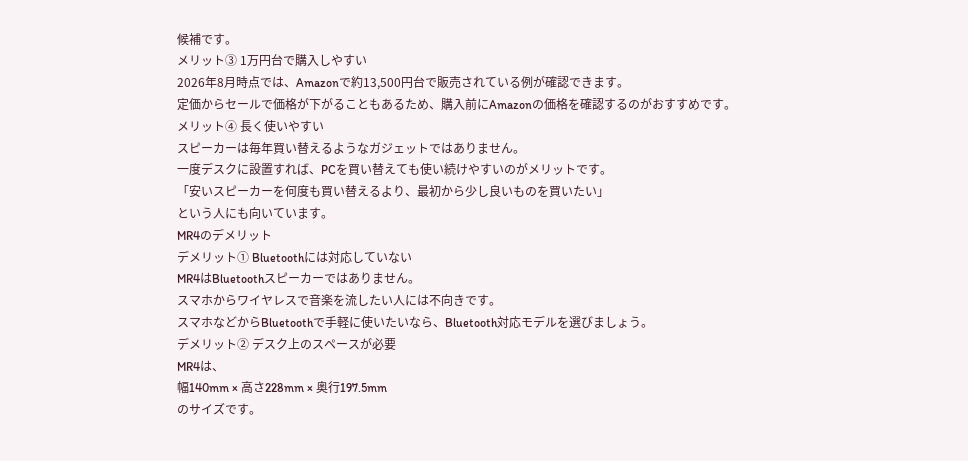候補です。
メリット③ 1万円台で購入しやすい
2026年8月時点では、Amazonで約13,500円台で販売されている例が確認できます。
定価からセールで価格が下がることもあるため、購入前にAmazonの価格を確認するのがおすすめです。
メリット④ 長く使いやすい
スピーカーは毎年買い替えるようなガジェットではありません。
一度デスクに設置すれば、PCを買い替えても使い続けやすいのがメリットです。
「安いスピーカーを何度も買い替えるより、最初から少し良いものを買いたい」
という人にも向いています。
MR4のデメリット
デメリット① Bluetoothには対応していない
MR4はBluetoothスピーカーではありません。
スマホからワイヤレスで音楽を流したい人には不向きです。
スマホなどからBluetoothで手軽に使いたいなら、Bluetooth対応モデルを選びましょう。
デメリット② デスク上のスペースが必要
MR4は、
幅140mm × 高さ228mm × 奥行197.5mm
のサイズです。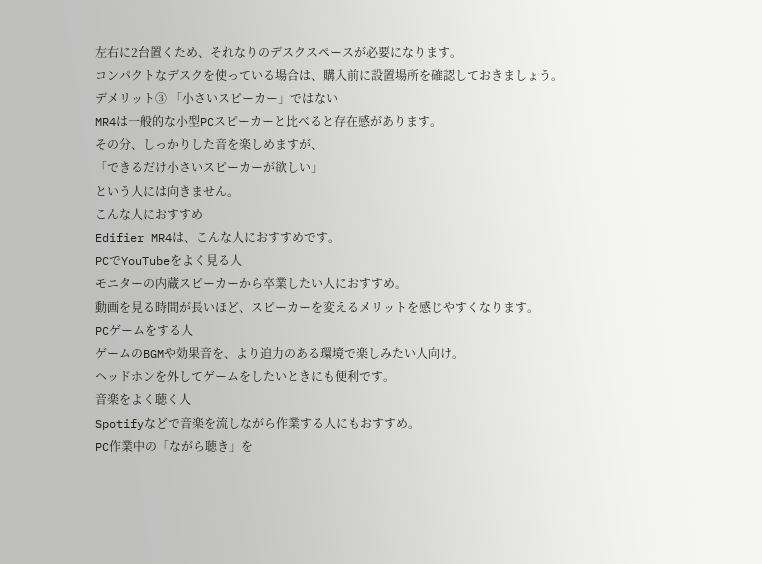左右に2台置くため、それなりのデスクスペースが必要になります。
コンパクトなデスクを使っている場合は、購入前に設置場所を確認しておきましょう。
デメリット③ 「小さいスピーカー」ではない
MR4は一般的な小型PCスピーカーと比べると存在感があります。
その分、しっかりした音を楽しめますが、
「できるだけ小さいスピーカーが欲しい」
という人には向きません。
こんな人におすすめ
Edifier MR4は、こんな人におすすめです。
PCでYouTubeをよく見る人
モニターの内蔵スピーカーから卒業したい人におすすめ。
動画を見る時間が長いほど、スピーカーを変えるメリットを感じやすくなります。
PCゲームをする人
ゲームのBGMや効果音を、より迫力のある環境で楽しみたい人向け。
ヘッドホンを外してゲームをしたいときにも便利です。
音楽をよく聴く人
Spotifyなどで音楽を流しながら作業する人にもおすすめ。
PC作業中の「ながら聴き」を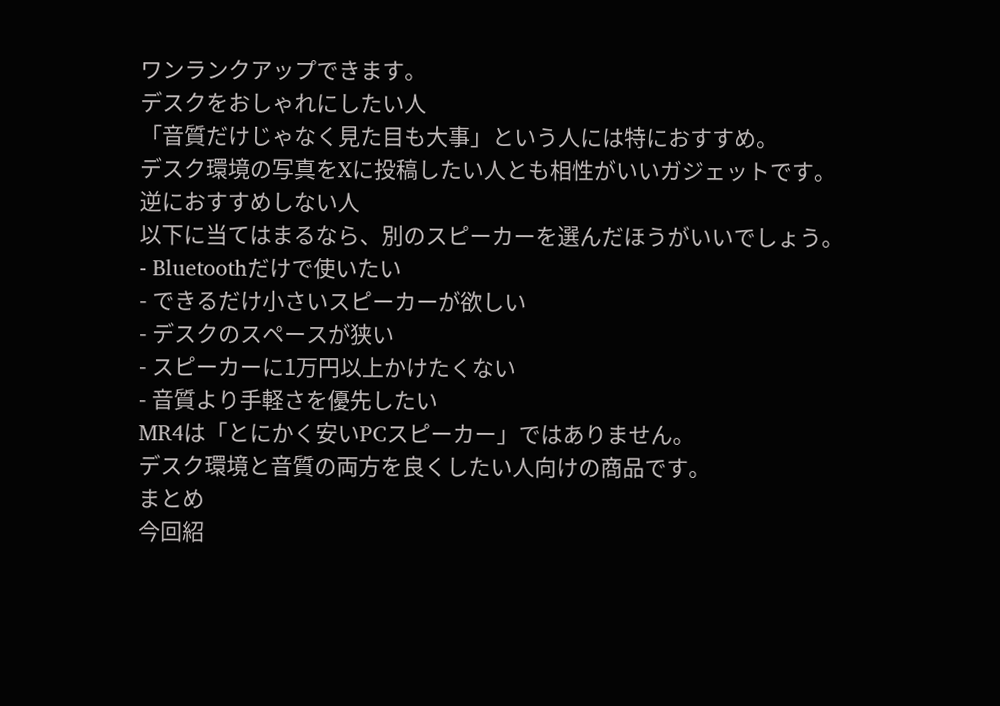ワンランクアップできます。
デスクをおしゃれにしたい人
「音質だけじゃなく見た目も大事」という人には特におすすめ。
デスク環境の写真をXに投稿したい人とも相性がいいガジェットです。
逆におすすめしない人
以下に当てはまるなら、別のスピーカーを選んだほうがいいでしょう。
- Bluetoothだけで使いたい
- できるだけ小さいスピーカーが欲しい
- デスクのスペースが狭い
- スピーカーに1万円以上かけたくない
- 音質より手軽さを優先したい
MR4は「とにかく安いPCスピーカー」ではありません。
デスク環境と音質の両方を良くしたい人向けの商品です。
まとめ
今回紹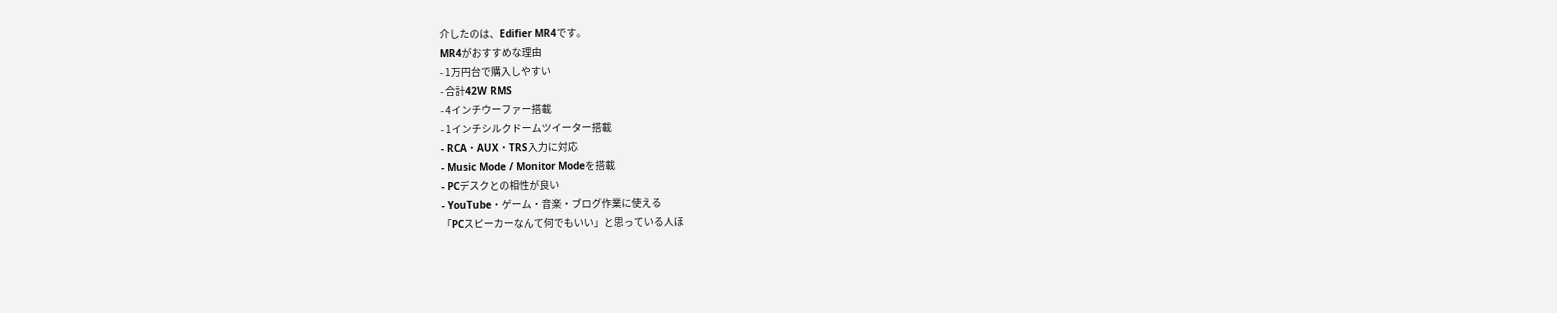介したのは、Edifier MR4です。
MR4がおすすめな理由
- 1万円台で購入しやすい
- 合計42W RMS
- 4インチウーファー搭載
- 1インチシルクドームツイーター搭載
- RCA・AUX・TRS入力に対応
- Music Mode / Monitor Modeを搭載
- PCデスクとの相性が良い
- YouTube・ゲーム・音楽・ブログ作業に使える
「PCスピーカーなんて何でもいい」と思っている人ほ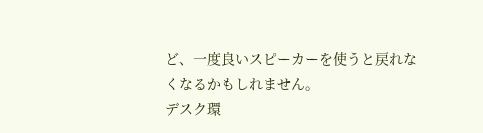ど、一度良いスピーカーを使うと戻れなくなるかもしれません。
デスク環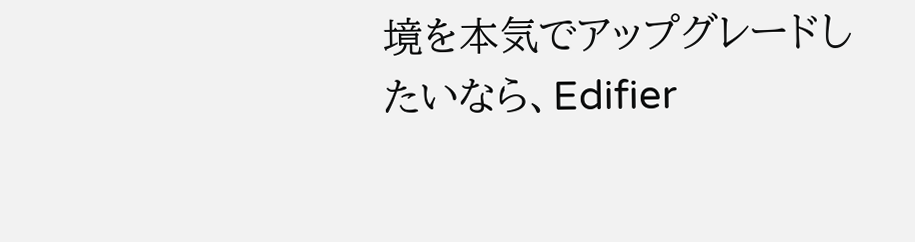境を本気でアップグレードしたいなら、Edifier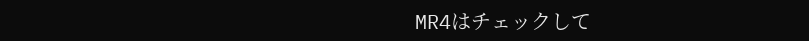MR4はチェックして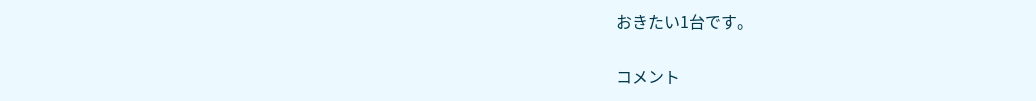おきたい1台です。

コメント